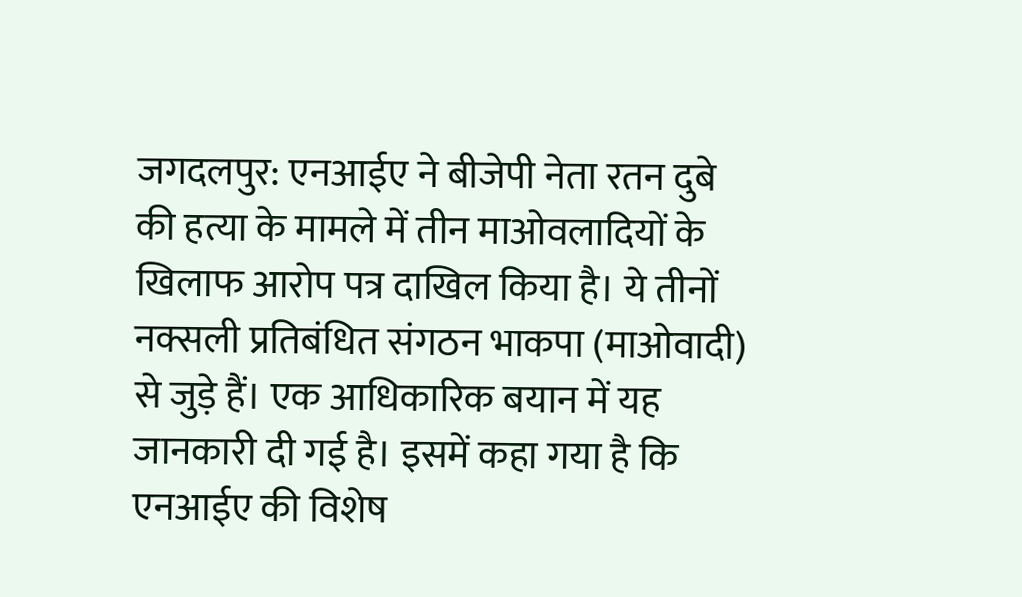जगदलपुर: एनआईए ने बीजेपी नेता रतन दुबे की हत्या के मामले में तीन माओवलादियों के खिलाफ आरोप पत्र दाखिल किया है। ये तीनों नक्सली प्रतिबंधित संगठन भाकपा (माओवादी) से जुड़े हैं। एक आधिकारिक बयान में यह जानकारी दी गई है। इसमें कहा गया है कि एनआईए की विशेष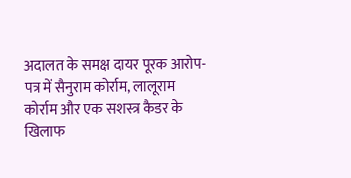अदालत के समक्ष दायर पूरक आरोप-पत्र में सैनुराम कोर्राम, लालूराम कोर्राम और एक सशस्त्र कैडर के खिलाफ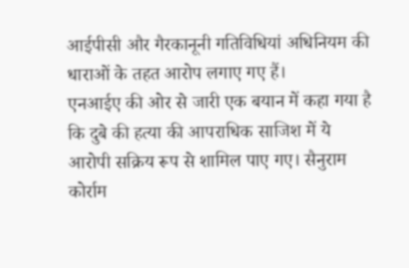आईपीसी और गैरकानूनी गतिविधियां अधिनियम की धाराओं के तहत आरोप लगाए गए हैं।
एनआईए की ओर से जारी एक बयान में कहा गया है कि दुबे की हत्या की आपराधिक साजिश में ये आरोपी सक्रिय रूप से शामिल पाए गए। सैनुराम कोर्राम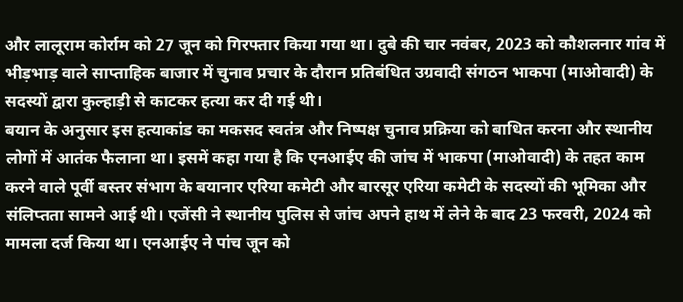और लालूराम कोर्राम को 27 जून को गिरफ्तार किया गया था। दुबे की चार नवंबर, 2023 को कौशलनार गांव में भीड़भाड़ वाले साप्ताहिक बाजार में चुनाव प्रचार के दौरान प्रतिबंधित उग्रवादी संगठन भाकपा (माओवादी) के सदस्यों द्वारा कुल्हाड़ी से काटकर हत्या कर दी गई थी।
बयान के अनुसार इस हत्याकांड का मकसद स्वतंत्र और निष्पक्ष चुनाव प्रक्रिया को बाधित करना और स्थानीय लोगों में आतंक फैलाना था। इसमें कहा गया है कि एनआईए की जांच में भाकपा (माओवादी) के तहत काम करने वाले पूर्वी बस्तर संभाग के बयानार एरिया कमेटी और बारसूर एरिया कमेटी के सदस्यों की भूमिका और संलिप्तता सामने आई थी। एजेंसी ने स्थानीय पुलिस से जांच अपने हाथ में लेने के बाद 23 फरवरी, 2024 को मामला दर्ज किया था। एनआईए ने पांच जून को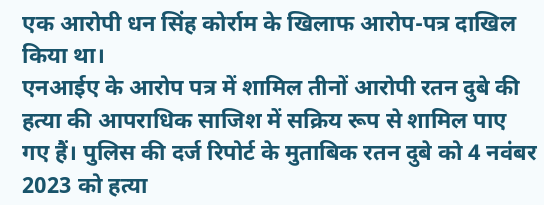एक आरोपी धन सिंह कोर्राम के खिलाफ आरोप-पत्र दाखिल किया था।
एनआईए के आरोप पत्र में शामिल तीनों आरोपी रतन दुबे की हत्या की आपराधिक साजिश में सक्रिय रूप से शामिल पाए गए हैं। पुलिस की दर्ज रिपोर्ट के मुताबिक रतन दुबे को 4 नवंबर 2023 को हत्या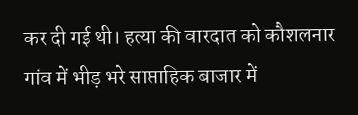कर दी गई थी। हत्या की वारदात को कौशलनार गांव में भीड़ भरे साप्ताहिक बाजार में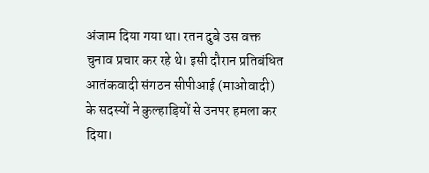अंजाम दिया गया था। रतन दुबे उस वक्त चुनाव प्रचार कर रहे थे। इसी दौरान प्रतिबंधित आतंकवादी संगठन सीपीआई (माओवादी) के सदस्यों ने कुल्हाड़ियों से उनपर हमला कर दिया।